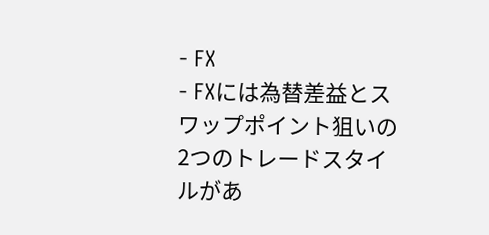- FX
- FXには為替差益とスワップポイント狙いの2つのトレードスタイルがあ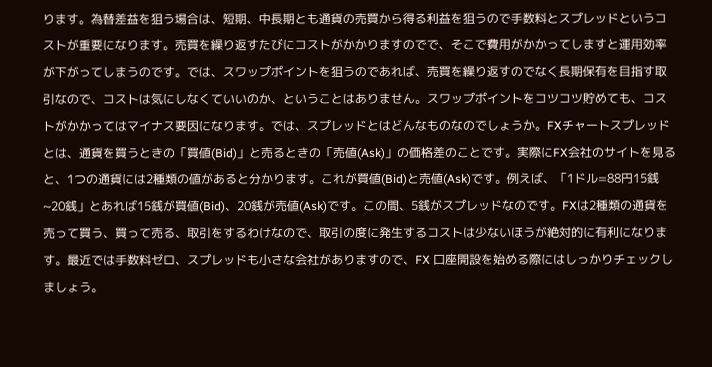ります。為替差益を狙う場合は、短期、中長期とも通貨の売買から得る利益を狙うので手数料とスプレッドというコストが重要になります。売買を繰り返すたびにコストがかかりますのでで、そこで費用がかかってしますと運用効率が下がってしまうのです。では、スワップポイントを狙うのであれば、売買を繰り返すのでなく長期保有を目指す取引なので、コストは気にしなくていいのか、ということはありません。スワップポイントをコツコツ貯めても、コストがかかってはマイナス要因になります。では、スプレッドとはどんなものなのでしょうか。FXチャートスプレッドとは、通貨を買うときの「買値(Bid)」と売るときの「売値(Ask)」の価格差のことです。実際にFX会社のサイトを見ると、1つの通貨には2種類の値があると分かります。これが買値(Bid)と売値(Ask)です。例えば、「1ドル=88円15銭~20銭」とあれば15銭が買値(Bid)、20銭が売値(Ask)です。この間、5銭がスプレッドなのです。FXは2種類の通貨を売って買う、買って売る、取引をするわけなので、取引の度に発生するコストは少ないほうが絶対的に有利になります。最近では手数料ゼロ、スプレッドも小さな会社がありますので、FX 口座開設を始める際にはしっかりチェックしましょう。